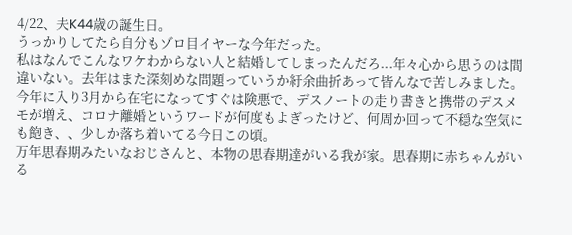4/22、夫K44歳の誕生日。
うっかりしてたら自分もゾロ目イヤーな今年だった。
私はなんでこんなワケわからない人と結婚してしまったんだろ...年々心から思うのは間違いない。去年はまた深刻めな問題っていうか紆余曲折あって皆んなで苦しみました。
今年に入り3月から在宅になってすぐは険悪で、デスノートの走り書きと携帯のデスメモが増え、コロナ離婚というワードが何度もよぎったけど、何周か回って不穏な空気にも飽き、、少しか落ち着いてる今日この頃。
万年思春期みたいなおじさんと、本物の思春期達がいる我が家。思春期に赤ちゃんがいる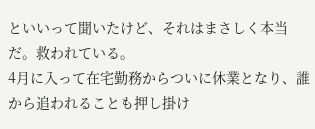といいって聞いたけど、それはまさしく本当だ。救われている。
4月に入って在宅勤務からついに休業となり、誰から追われることも押し掛け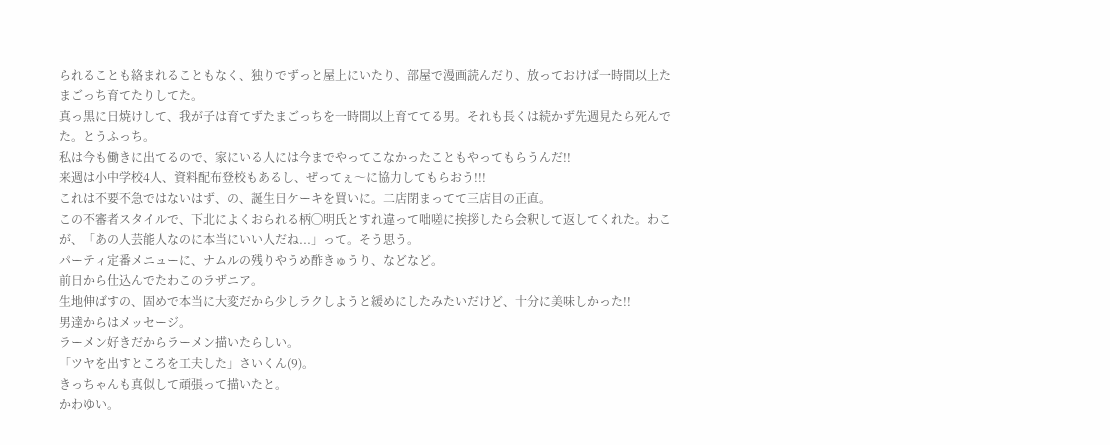られることも絡まれることもなく、独りでずっと屋上にいたり、部屋で漫画読んだり、放っておけば一時間以上たまごっち育てたりしてた。
真っ黒に日焼けして、我が子は育てずたまごっちを一時間以上育ててる男。それも長くは続かず先週見たら死んでた。とうふっち。
私は今も働きに出てるので、家にいる人には今までやってこなかったこともやってもらうんだ!!
来週は小中学校4人、資料配布登校もあるし、ぜってぇ〜に協力してもらおう!!!
これは不要不急ではないはず、の、誕生日ケーキを買いに。二店閉まってて三店目の正直。
この不審者スタイルで、下北によくおられる柄◯明氏とすれ違って咄嗟に挨拶したら会釈して返してくれた。わこが、「あの人芸能人なのに本当にいい人だね...」って。そう思う。
パーティ定番メニューに、ナムルの残りやうめ酢きゅうり、などなど。
前日から仕込んでたわこのラザニア。
生地伸ばすの、固めで本当に大変だから少しラクしようと緩めにしたみたいだけど、十分に美味しかった!!
男達からはメッセージ。
ラーメン好きだからラーメン描いたらしい。
「ツヤを出すところを工夫した」さいくん(9)。
きっちゃんも真似して頑張って描いたと。
かわゆい。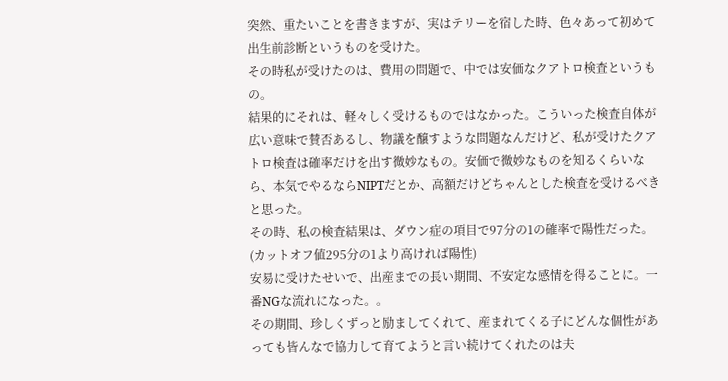突然、重たいことを書きますが、実はテリーを宿した時、色々あって初めて出生前診断というものを受けた。
その時私が受けたのは、費用の問題で、中では安価なクアトロ検査というもの。
結果的にそれは、軽々しく受けるものではなかった。こういった検査自体が広い意味で賛否あるし、物議を醸すような問題なんだけど、私が受けたクアトロ検査は確率だけを出す微妙なもの。安価で微妙なものを知るくらいなら、本気でやるならNIPTだとか、高額だけどちゃんとした検査を受けるべきと思った。
その時、私の検査結果は、ダウン症の項目で97分の1の確率で陽性だった。
(カットオフ値295分の1より高ければ陽性)
安易に受けたせいで、出産までの長い期間、不安定な感情を得ることに。一番NGな流れになった。。
その期間、珍しくずっと励ましてくれて、産まれてくる子にどんな個性があっても皆んなで協力して育てようと言い続けてくれたのは夫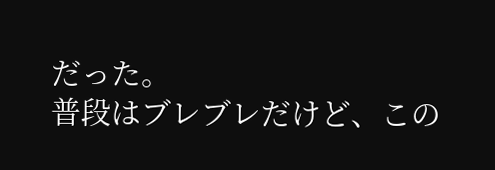だった。
普段はブレブレだけど、この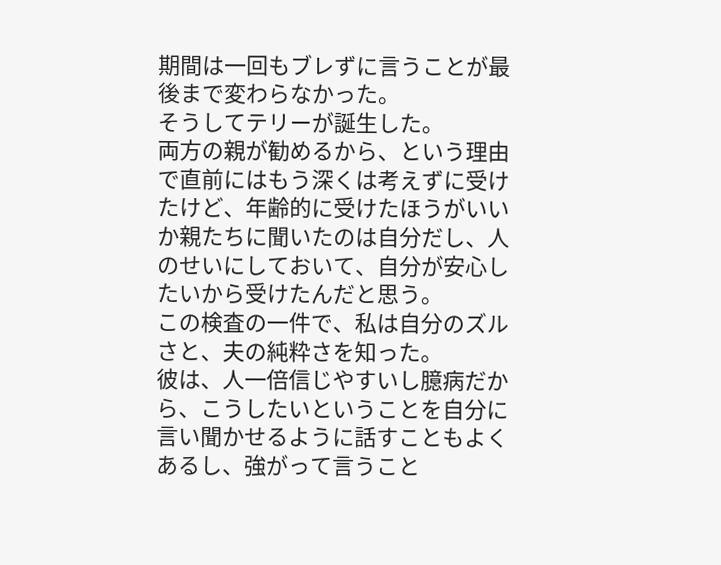期間は一回もブレずに言うことが最後まで変わらなかった。
そうしてテリーが誕生した。
両方の親が勧めるから、という理由で直前にはもう深くは考えずに受けたけど、年齢的に受けたほうがいいか親たちに聞いたのは自分だし、人のせいにしておいて、自分が安心したいから受けたんだと思う。
この検査の一件で、私は自分のズルさと、夫の純粋さを知った。
彼は、人一倍信じやすいし臆病だから、こうしたいということを自分に言い聞かせるように話すこともよくあるし、強がって言うこと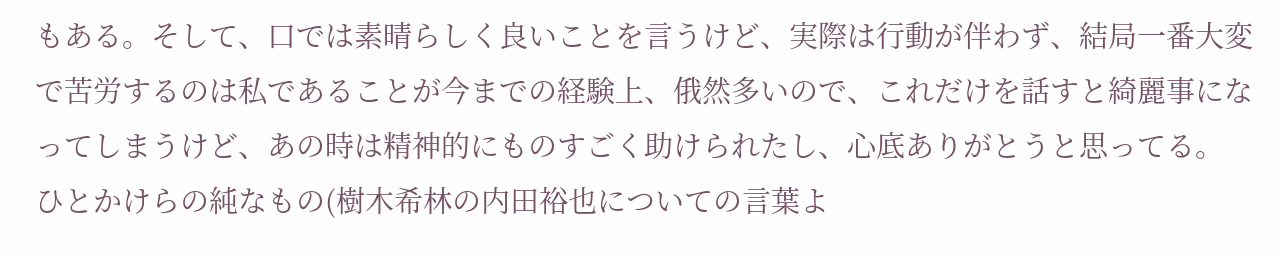もある。そして、口では素晴らしく良いことを言うけど、実際は行動が伴わず、結局一番大変で苦労するのは私であることが今までの経験上、俄然多いので、これだけを話すと綺麗事になってしまうけど、あの時は精神的にものすごく助けられたし、心底ありがとうと思ってる。
ひとかけらの純なもの(樹木希林の内田裕也についての言葉よ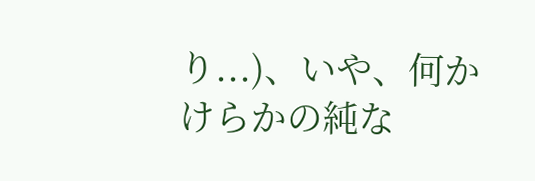り...)、いや、何かけらかの純な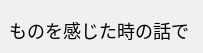ものを感じた時の話で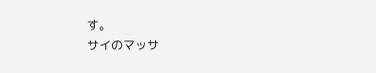す。
サイのマッサ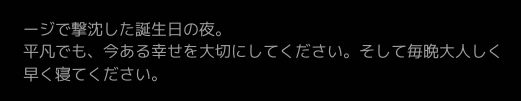ージで撃沈した誕生日の夜。
平凡でも、今ある幸せを大切にしてください。そして毎晩大人しく早く寝てください。